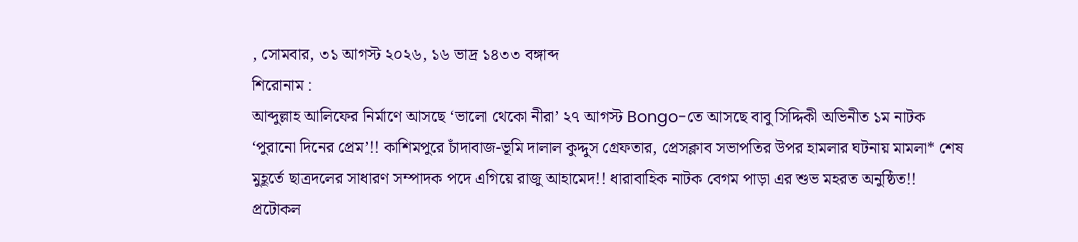, সোমবার, ৩১ আগস্ট ২০২৬, ১৬ ভাদ্র ১৪৩৩ বঙ্গাব্দ
শিরোনাম :
আব্দুল্লাহ আলিফের নির্মাণে আসছে ‘ভালো থেকো নীরা’ ২৭ আগস্ট Bongo-তে আসছে বাবু সিদ্দিকী অভিনীত ১ম নাটক ‘পুরানো দিনের প্রেম’!! কাশিমপুরে চাঁদাবাজ-ভূমি দালাল কুদ্দুস গ্রেফতার, প্রেসক্লাব সভাপতির উপর হামলার ঘটনায় মামলা* শেষ মুহূর্তে ছাত্রদলের সাধারণ সম্পাদক পদে এগিয়ে রাজু আহামেদ!! ধারাবাহিক নাটক বেগম পাড়া এর শুভ মহরত অনুষ্ঠিত!! প্রটোকল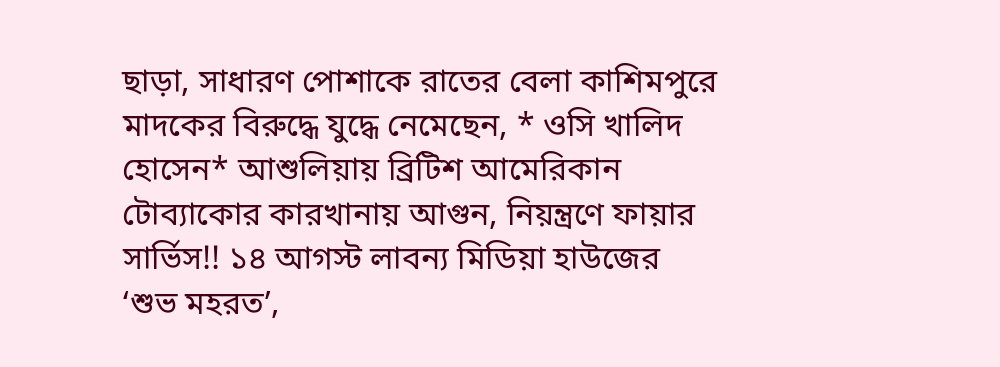ছাড়া, সাধারণ পোশাকে রাতের বেলা কাশিমপুরে মাদকের বিরুদ্ধে যুদ্ধে নেমেছেন, * ওসি খালিদ হোসেন* আশুলিয়ায় ব্রিটিশ আমেরিকান টোব্যাকোর কারখানায় আগুন, নিয়ন্ত্রণে ফায়ার সার্ভিস!! ১৪ আগস্ট লাবন্য মিডিয়া হাউজের ‘শুভ মহরত’,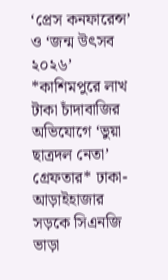‘প্রেস কনফারেন্স’ ও ‘জন্ম উৎসব ২০২৬’ *কাশিমপুরে লাখ টাকা চাঁদাবাজির অভিযোগে ‘ভুয়া ছাত্রদল নেতা’ গ্রেফতার* ঢাকা-আড়াইহাজার সড়কে সিএনজি ভাড়া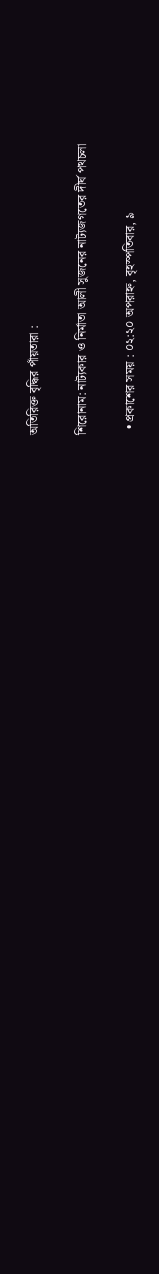অতিরিক্ত বৃদ্ধির পাঁয়তারা :

শিরোনাম: নাট্যকার ও নির্মাতা আলী সুজনের নাট্যজগতের দীর্ঘ পথচলা

  • প্রকাশের সময় : ০২:২০ অপরাহ্ন, বৃহস্পতিবার, ৯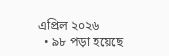এপ্রিল ২০২৬
  • ৯৮ পড়া হয়েছে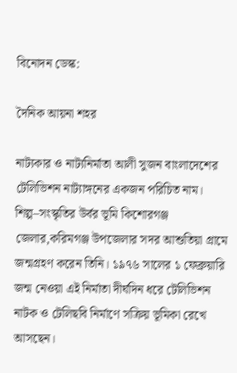বিনোদন ডেস্ক:

দৈনিক আয়না শহর

নাট্যকার ও নাট্যনির্মাতা আলী সুজন বাংলাদেশের টেলিভিশন নাট্যাঙ্গনের একজন পরিচিত নাম। শিল্প–সংস্কৃতির উর্বর ভূমি কিশোরগঞ্জ জেলার,করিমগঞ্জ উপজেলার সদর আশুতিয়া গ্রামে জন্মগ্রহণ করেন তিনি। ১৯৭৬ সালের ১ ফেব্রুয়ারি জন্ম নেওয়া এই নির্মাতা দীর্ঘদিন ধরে টেলিভিশন নাটক ও টেলিছবি নির্মাণে সক্রিয় ভূমিকা রেখে আসছেন।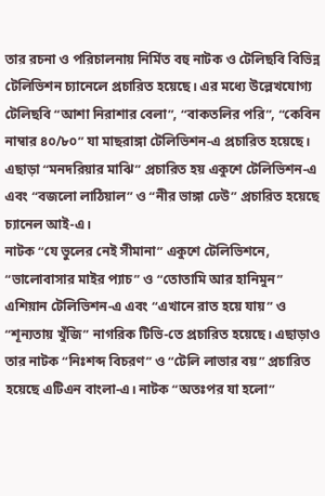তার রচনা ও পরিচালনায় নির্মিত বহু নাটক ও টেলিছবি বিভিন্ন টেলিভিশন চ্যানেলে প্রচারিত হয়েছে। এর মধ্যে উল্লেখযোগ্য টেলিছবি “আশা নিরাশার বেলা”, “বাকতলির পরি”, “কেবিন নাম্বার ৪০/৮০” যা মাছরাঙ্গা টেলিভিশন-এ প্রচারিত হয়েছে। এছাড়া “মনদরিয়ার মাঝি” প্রচারিত হয় একুশে টেলিভিশন-এ এবং “বজলো লাঠিয়াল” ও “নীর ভাঙ্গা ঢেউ” প্রচারিত হয়েছে চ্যানেল আই-এ।
নাটক “যে ভুলের নেই সীমানা” একুশে টেলিভিশনে, “ভালোবাসার মাইর প্যাচ” ও “তোতামি আর হানিমুন” এশিয়ান টেলিভিশন-এ এবং “এখানে রাত হয়ে যায়” ও “শূন্যতায় খুঁজি” নাগরিক টিভি-তে প্রচারিত হয়েছে। এছাড়াও তার নাটক “নিঃশব্দ বিচরণ” ও “টেলি লাভার বয়” প্রচারিত হয়েছে এটিএন বাংলা-এ। নাটক “অতঃপর যা হলো”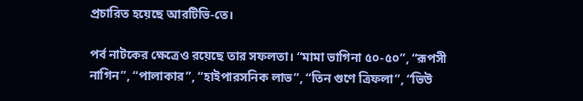প্রচারিত হয়েছে আরটিভি-তে।

পর্ব নাটকের ক্ষেত্রেও রয়েছে তার সফলতা। “মামা ভাগিনা ৫০-৫০”, “রূপসী নাগিন”, “পালাকার”, “হাইপারসনিক লাভ”, “তিন গুণে ত্রিফলা”, “ভিউ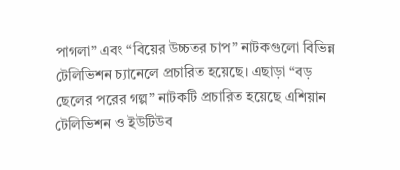পাগলা” এবং “বিয়ের উচ্চতর চাপ” নাটকগুলো বিভিন্ন টেলিভিশন চ্যানেলে প্রচারিত হয়েছে। এছাড়া “বড় ছেলের পরের গল্প” নাটকটি প্রচারিত হয়েছে এশিয়ান টেলিভিশন ও ইউটিউব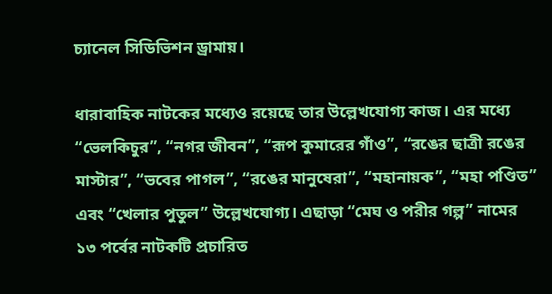চ্যানেল সিডিভিশন ড্রামায়।

ধারাবাহিক নাটকের মধ্যেও রয়েছে তার উল্লেখযোগ্য কাজ। এর মধ্যে “ভেলকিচুর”, “নগর জীবন”, “রূপ কুমারের গাঁও”, “রঙের ছাত্রী রঙের মাস্টার”, “ভবের পাগল”, “রঙের মানুষেরা”, “মহানায়ক”, “মহা পণ্ডিত” এবং “খেলার পুতুল” উল্লেখযোগ্য। এছাড়া “মেঘ ও পরীর গল্প” নামের ১৩ পর্বের নাটকটি প্রচারিত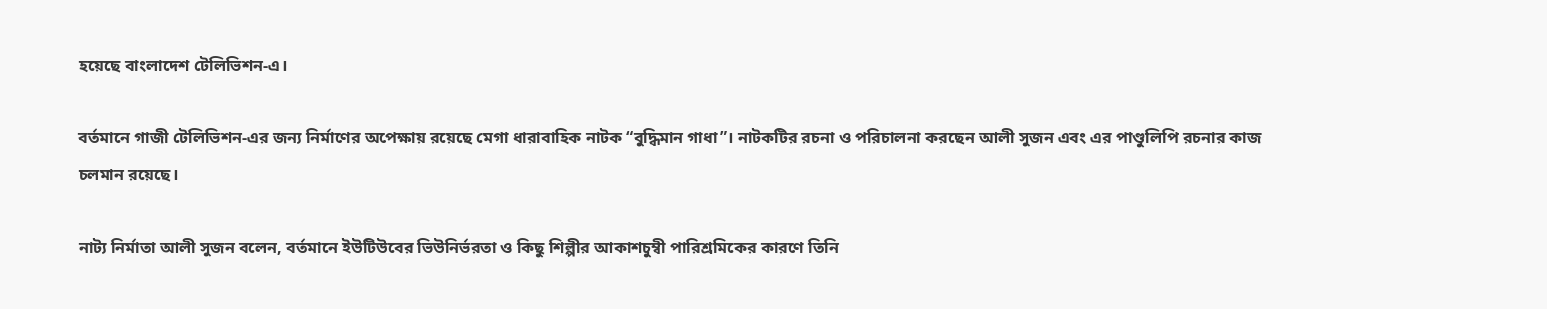হয়েছে বাংলাদেশ টেলিভিশন-এ।

বর্তমানে গাজী টেলিভিশন-এর জন্য নির্মাণের অপেক্ষায় রয়েছে মেগা ধারাবাহিক নাটক “বুদ্ধিমান গাধা”। নাটকটির রচনা ও পরিচালনা করছেন আলী সুজন এবং এর পাণ্ডুলিপি রচনার কাজ চলমান রয়েছে।

নাট্য নির্মাতা আলী সুজন বলেন, বর্তমানে ইউটিউবের ভিউনির্ভরতা ও কিছু শিল্পীর আকাশচুম্বী পারিশ্রমিকের কারণে তিনি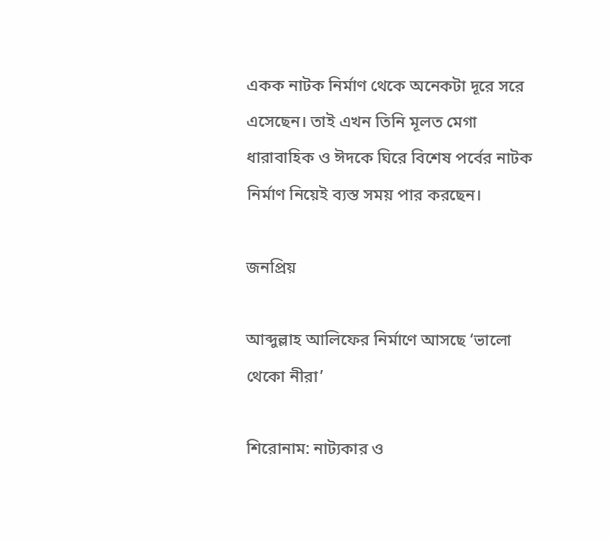একক নাটক নির্মাণ থেকে অনেকটা দূরে সরে এসেছেন। তাই এখন তিনি মূলত মেগা ধারাবাহিক ও ঈদকে ঘিরে বিশেষ পর্বের নাটক নির্মাণ নিয়েই ব্যস্ত সময় পার করছেন।

জনপ্রিয়

আব্দুল্লাহ আলিফের নির্মাণে আসছে ‘ভালো থেকো নীরা’

শিরোনাম: নাট্যকার ও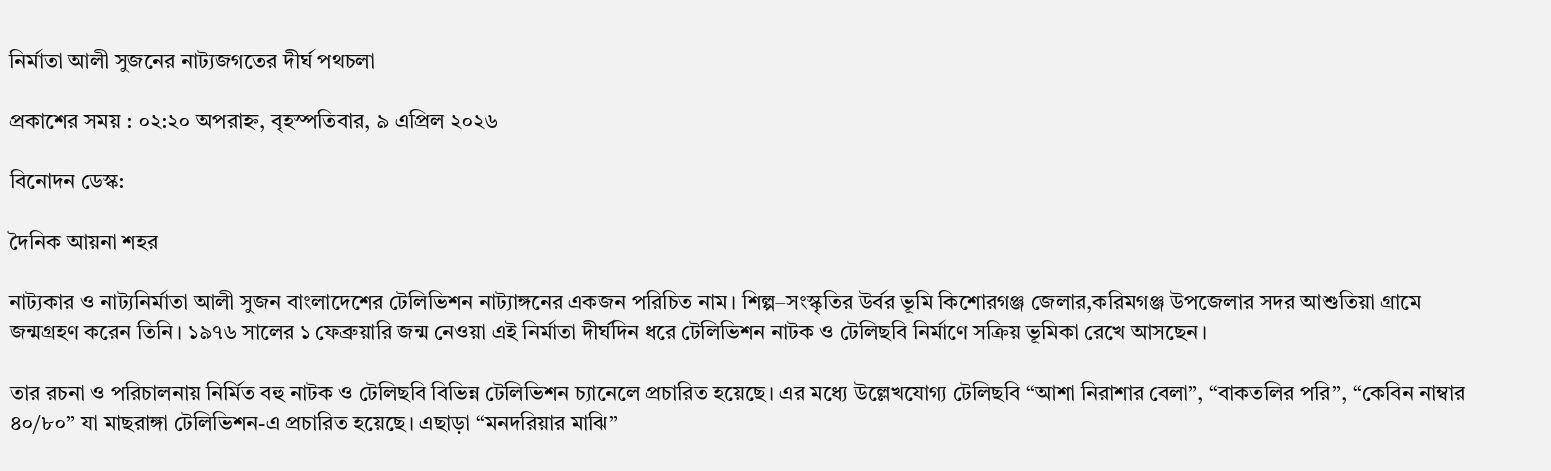নির্মাতা আলী সুজনের নাট্যজগতের দীর্ঘ পথচলা

প্রকাশের সময় : ০২:২০ অপরাহ্ন, বৃহস্পতিবার, ৯ এপ্রিল ২০২৬

বিনোদন ডেস্ক:

দৈনিক আয়না শহর

নাট্যকার ও নাট্যনির্মাতা আলী সুজন বাংলাদেশের টেলিভিশন নাট্যাঙ্গনের একজন পরিচিত নাম। শিল্প–সংস্কৃতির উর্বর ভূমি কিশোরগঞ্জ জেলার,করিমগঞ্জ উপজেলার সদর আশুতিয়া গ্রামে জন্মগ্রহণ করেন তিনি। ১৯৭৬ সালের ১ ফেব্রুয়ারি জন্ম নেওয়া এই নির্মাতা দীর্ঘদিন ধরে টেলিভিশন নাটক ও টেলিছবি নির্মাণে সক্রিয় ভূমিকা রেখে আসছেন।

তার রচনা ও পরিচালনায় নির্মিত বহু নাটক ও টেলিছবি বিভিন্ন টেলিভিশন চ্যানেলে প্রচারিত হয়েছে। এর মধ্যে উল্লেখযোগ্য টেলিছবি “আশা নিরাশার বেলা”, “বাকতলির পরি”, “কেবিন নাম্বার ৪০/৮০” যা মাছরাঙ্গা টেলিভিশন-এ প্রচারিত হয়েছে। এছাড়া “মনদরিয়ার মাঝি”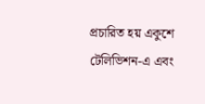প্রচারিত হয় একুশে টেলিভিশন-এ এবং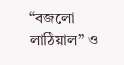“বজলো লাঠিয়াল” ও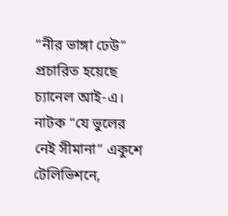“নীর ভাঙ্গা ঢেউ” প্রচারিত হয়েছে চ্যানেল আই-এ।
নাটক “যে ভুলের নেই সীমানা” একুশে টেলিভিশনে,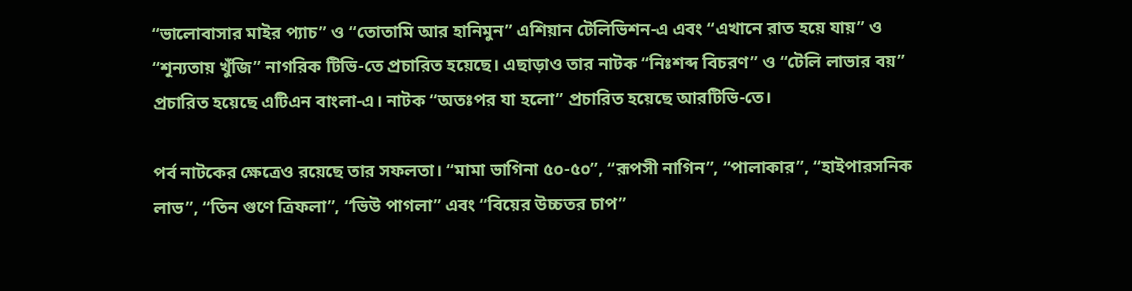“ভালোবাসার মাইর প্যাচ” ও “তোতামি আর হানিমুন” এশিয়ান টেলিভিশন-এ এবং “এখানে রাত হয়ে যায়” ও “শূন্যতায় খুঁজি” নাগরিক টিভি-তে প্রচারিত হয়েছে। এছাড়াও তার নাটক “নিঃশব্দ বিচরণ” ও “টেলি লাভার বয়” প্রচারিত হয়েছে এটিএন বাংলা-এ। নাটক “অতঃপর যা হলো” প্রচারিত হয়েছে আরটিভি-তে।

পর্ব নাটকের ক্ষেত্রেও রয়েছে তার সফলতা। “মামা ভাগিনা ৫০-৫০”, “রূপসী নাগিন”, “পালাকার”, “হাইপারসনিক লাভ”, “তিন গুণে ত্রিফলা”, “ভিউ পাগলা” এবং “বিয়ের উচ্চতর চাপ”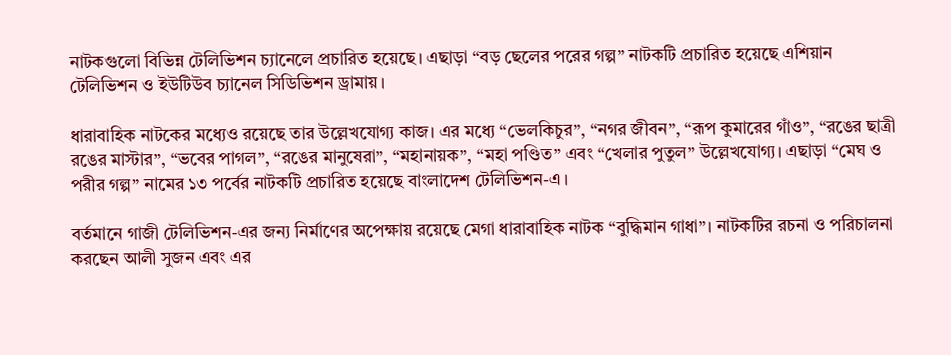নাটকগুলো বিভিন্ন টেলিভিশন চ্যানেলে প্রচারিত হয়েছে। এছাড়া “বড় ছেলের পরের গল্প” নাটকটি প্রচারিত হয়েছে এশিয়ান টেলিভিশন ও ইউটিউব চ্যানেল সিডিভিশন ড্রামায়।

ধারাবাহিক নাটকের মধ্যেও রয়েছে তার উল্লেখযোগ্য কাজ। এর মধ্যে “ভেলকিচুর”, “নগর জীবন”, “রূপ কুমারের গাঁও”, “রঙের ছাত্রী রঙের মাস্টার”, “ভবের পাগল”, “রঙের মানুষেরা”, “মহানায়ক”, “মহা পণ্ডিত” এবং “খেলার পুতুল” উল্লেখযোগ্য। এছাড়া “মেঘ ও পরীর গল্প” নামের ১৩ পর্বের নাটকটি প্রচারিত হয়েছে বাংলাদেশ টেলিভিশন-এ।

বর্তমানে গাজী টেলিভিশন-এর জন্য নির্মাণের অপেক্ষায় রয়েছে মেগা ধারাবাহিক নাটক “বুদ্ধিমান গাধা”। নাটকটির রচনা ও পরিচালনা করছেন আলী সুজন এবং এর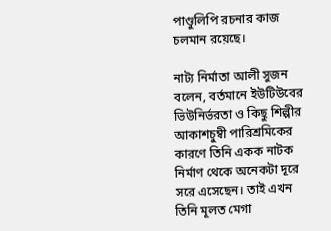পাণ্ডুলিপি রচনার কাজ চলমান রয়েছে।

নাট্য নির্মাতা আলী সুজন বলেন, বর্তমানে ইউটিউবের ভিউনির্ভরতা ও কিছু শিল্পীর আকাশচুম্বী পারিশ্রমিকের কারণে তিনি একক নাটক নির্মাণ থেকে অনেকটা দূরে সরে এসেছেন। তাই এখন তিনি মূলত মেগা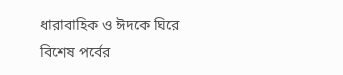ধারাবাহিক ও ঈদকে ঘিরে বিশেষ পর্বের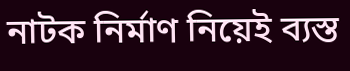নাটক নির্মাণ নিয়েই ব্যস্ত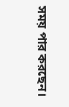সময় পার করছেন।